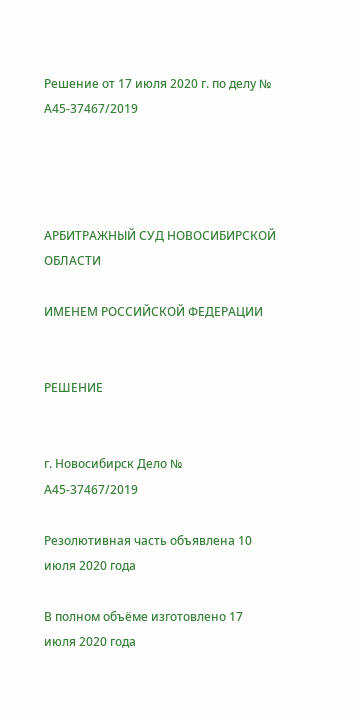Решение от 17 июля 2020 г. по делу № А45-37467/2019




АРБИТРАЖНЫЙ СУД НОВОСИБИРСКОЙ ОБЛАСТИ

ИМЕНЕМ РОССИЙСКОЙ ФЕДЕРАЦИИ


РЕШЕНИЕ


г. Новосибирск Дело № А45-37467/2019

Резолютивная часть объявлена 10 июля 2020 года

В полном объёме изготовлено 17 июля 2020 года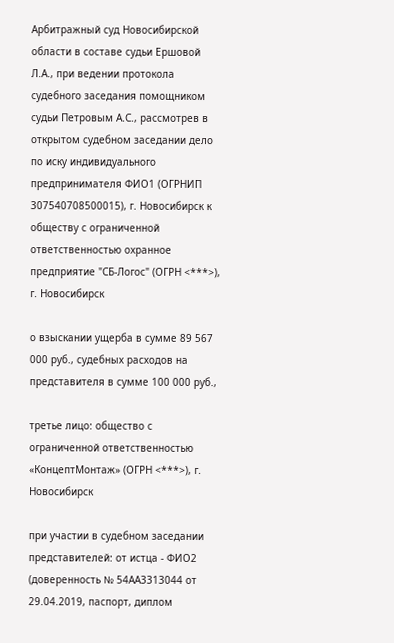Арбитражный суд Новосибирской области в составе судьи Ершовой Л.А., при ведении протокола судебного заседания помощником судьи Петровым А.С., рассмотрев в открытом судебном заседании дело по иску индивидуального предпринимателя ФИО1 (ОГРНИП 307540708500015), г. Новосибирск к обществу с ограниченной ответственностью охранное предприятие "СБ-Логос" (ОГРН <***>), г. Новосибирск

о взыскании ущерба в сумме 89 567 000 руб., судебных расходов на представителя в сумме 100 000 руб.,

третье лицо: общество с ограниченной ответственностью «КонцептМонтаж» (ОГРН <***>), г. Новосибирск

при участии в судебном заседании представителей: от истца - ФИО2 (доверенность № 54АА3313044 от 29.04.2019, паспорт, диплом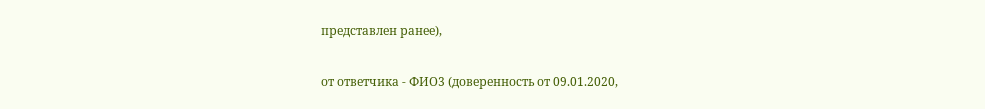представлен ранее),

от ответчика - ФИО3 (доверенность от 09.01.2020,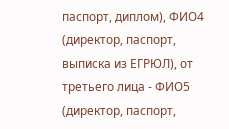паспорт, диплом), ФИО4 (директор, паспорт, выписка из ЕГРЮЛ), от третьего лица - ФИО5 (директор, паспорт,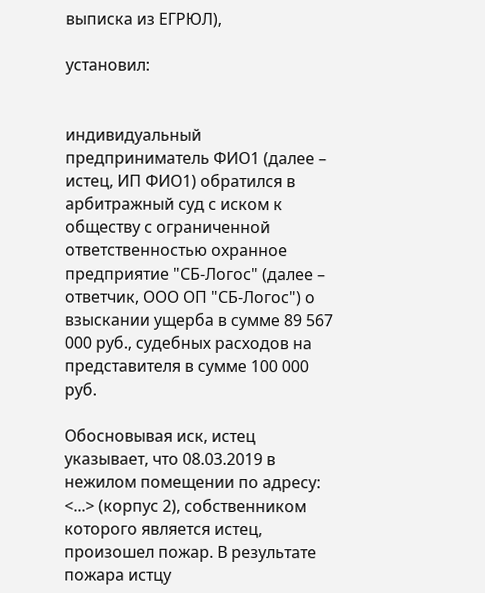выписка из ЕГРЮЛ),

установил:


индивидуальный предприниматель ФИО1 (далее – истец, ИП ФИО1) обратился в арбитражный суд с иском к обществу с ограниченной ответственностью охранное предприятие "СБ-Логос" (далее – ответчик, ООО ОП "СБ-Логос") о взыскании ущерба в сумме 89 567 000 руб., судебных расходов на представителя в сумме 100 000 руб.

Обосновывая иск, истец указывает, что 08.03.2019 в нежилом помещении по адресу: <...> (корпус 2), собственником которого является истец, произошел пожар. В результате пожара истцу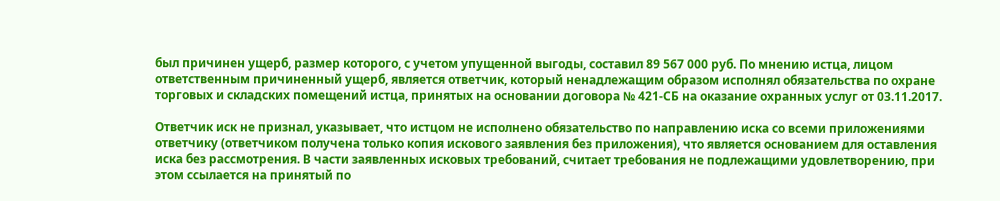был причинен ущерб, размер которого, с учетом упущенной выгоды, составил 89 567 000 руб. По мнению истца, лицом ответственным причиненный ущерб, является ответчик, который ненадлежащим образом исполнял обязательства по охране торговых и складских помещений истца, принятых на основании договора № 421-СБ на оказание охранных услуг от 03.11.2017.

Ответчик иск не признал, указывает, что истцом не исполнено обязательство по направлению иска со всеми приложениями ответчику (ответчиком получена только копия искового заявления без приложения), что является основанием для оставления иска без рассмотрения. В части заявленных исковых требований, считает требования не подлежащими удовлетворению, при этом ссылается на принятый по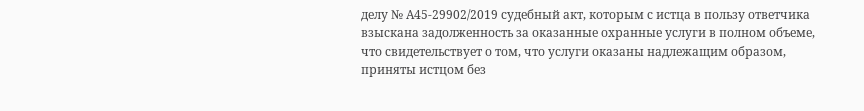делу № А45-29902/2019 судебный акт, которым с истца в пользу ответчика взыскана задолженность за оказанные охранные услуги в полном объеме, что свидетельствует о том, что услуги оказаны надлежащим образом, приняты истцом без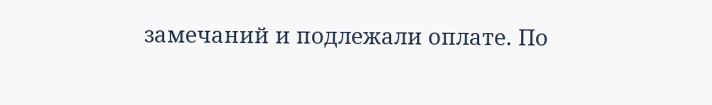замечаний и подлежали оплате. По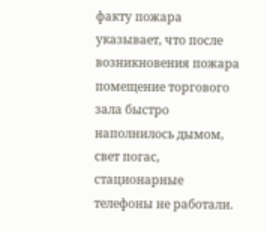факту пожара указывает, что после возникновения пожара помещение торгового зала быстро наполнилось дымом, свет погас, стационарные телефоны не работали.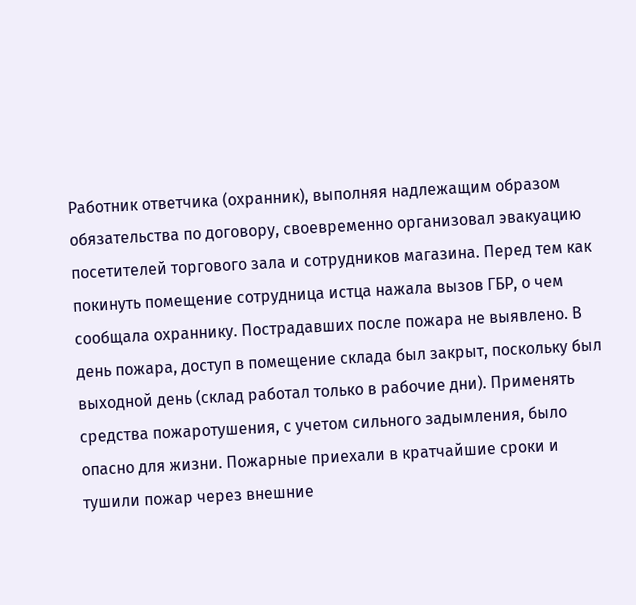Работник ответчика (охранник), выполняя надлежащим образом обязательства по договору, своевременно организовал эвакуацию посетителей торгового зала и сотрудников магазина. Перед тем как покинуть помещение сотрудница истца нажала вызов ГБР, о чем сообщала охраннику. Пострадавших после пожара не выявлено. В день пожара, доступ в помещение склада был закрыт, поскольку был выходной день (склад работал только в рабочие дни). Применять средства пожаротушения, с учетом сильного задымления, было опасно для жизни. Пожарные приехали в кратчайшие сроки и тушили пожар через внешние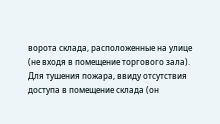ворота склада, расположенные на улице (не входя в помещение торгового зала). Для тушения пожара, ввиду отсутствия доступа в помещение склада (он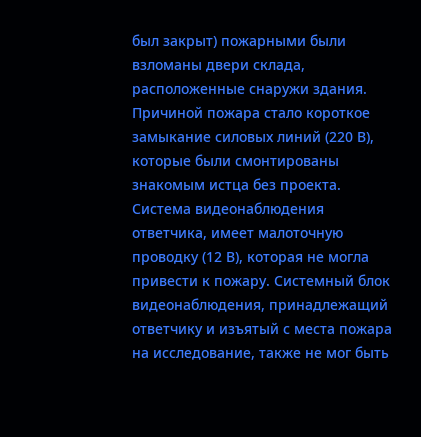был закрыт) пожарными были взломаны двери склада, расположенные снаружи здания. Причиной пожара стало короткое замыкание силовых линий (220 В), которые были смонтированы знакомым истца без проекта. Система видеонаблюдения ответчика, имеет малоточную проводку (12 В), которая не могла привести к пожару. Системный блок видеонаблюдения, принадлежащий ответчику и изъятый с места пожара на исследование, также не мог быть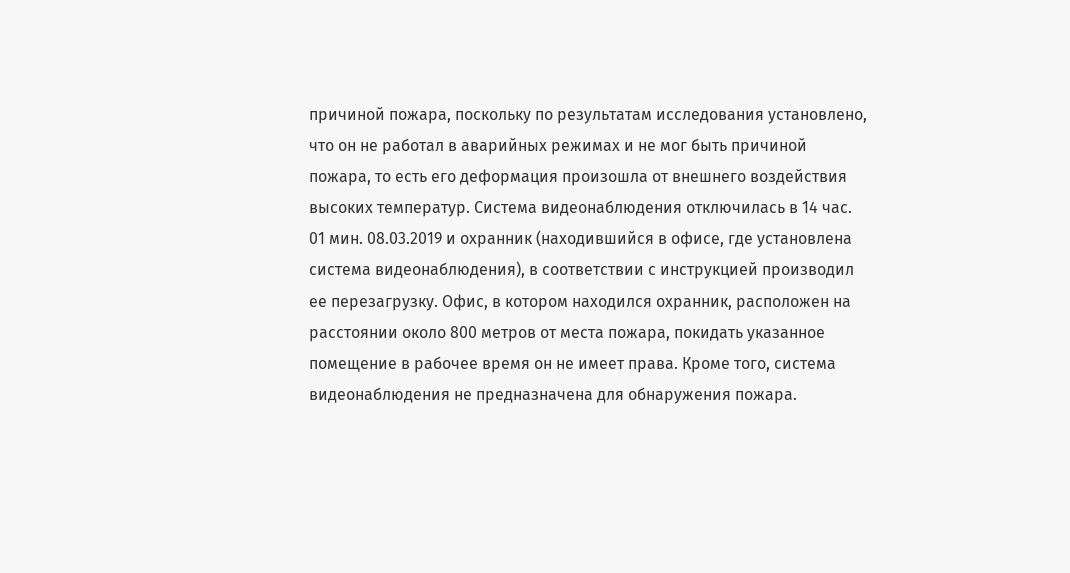причиной пожара, поскольку по результатам исследования установлено, что он не работал в аварийных режимах и не мог быть причиной пожара, то есть его деформация произошла от внешнего воздействия высоких температур. Система видеонаблюдения отключилась в 14 час. 01 мин. 08.03.2019 и охранник (находившийся в офисе, где установлена система видеонаблюдения), в соответствии с инструкцией производил ее перезагрузку. Офис, в котором находился охранник, расположен на расстоянии около 800 метров от места пожара, покидать указанное помещение в рабочее время он не имеет права. Кроме того, система видеонаблюдения не предназначена для обнаружения пожара.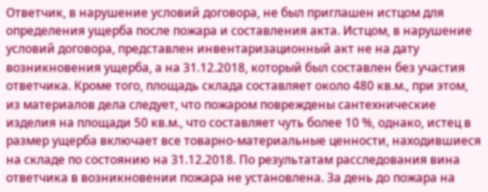Ответчик, в нарушение условий договора, не был приглашен истцом для определения ущерба после пожара и составления акта. Истцом, в нарушение условий договора, представлен инвентаризационный акт не на дату возникновения ущерба, а на 31.12.2018, который был составлен без участия ответчика. Кроме того, площадь склада составляет около 480 кв.м., при этом, из материалов дела следует, что пожаром повреждены сантехнические изделия на площади 50 кв.м., что составляет чуть более 10 %, однако, истец в размер ущерба включает все товарно-материальные ценности, находившиеся на складе по состоянию на 31.12.2018. По результатам расследования вина ответчика в возникновении пожара не установлена. За день до пожара на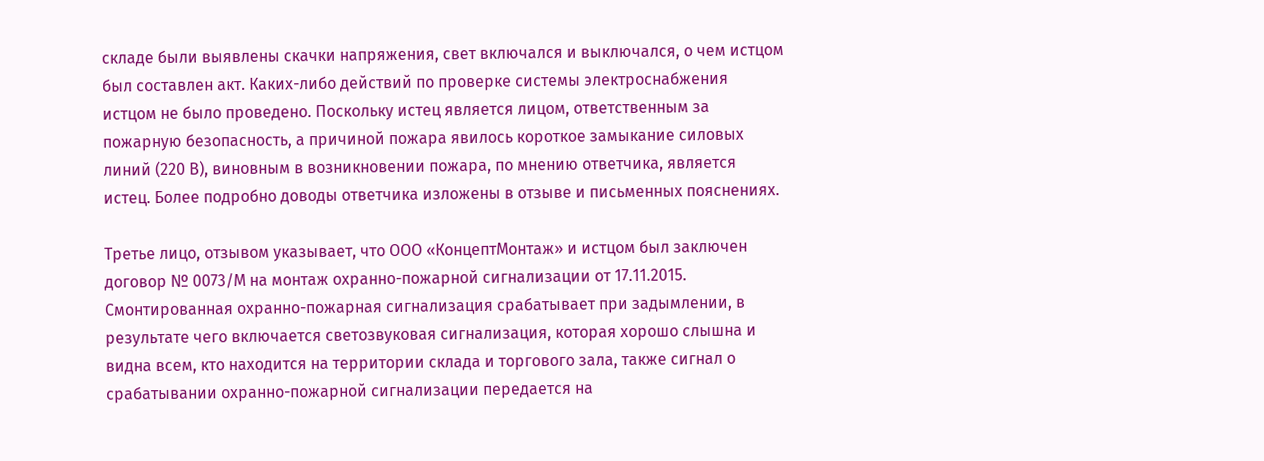складе были выявлены скачки напряжения, свет включался и выключался, о чем истцом был составлен акт. Каких-либо действий по проверке системы электроснабжения истцом не было проведено. Поскольку истец является лицом, ответственным за пожарную безопасность, а причиной пожара явилось короткое замыкание силовых линий (220 В), виновным в возникновении пожара, по мнению ответчика, является истец. Более подробно доводы ответчика изложены в отзыве и письменных пояснениях.

Третье лицо, отзывом указывает, что ООО «КонцептМонтаж» и истцом был заключен договор № 0073/М на монтаж охранно-пожарной сигнализации от 17.11.2015. Смонтированная охранно-пожарная сигнализация срабатывает при задымлении, в результате чего включается светозвуковая сигнализация, которая хорошо слышна и видна всем, кто находится на территории склада и торгового зала, также сигнал о срабатывании охранно-пожарной сигнализации передается на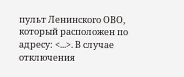пульт Ленинского ОВО, который расположен по адресу: <...>. В случае отключения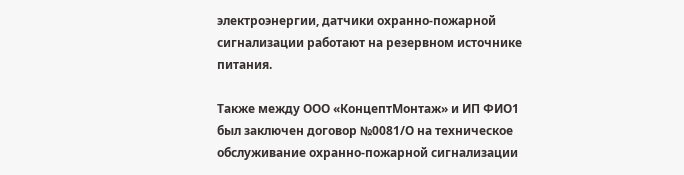электроэнергии, датчики охранно-пожарной сигнализации работают на резервном источнике питания.

Также между ООО «КонцептМонтаж» и ИП ФИО1 был заключен договор №0081/О на техническое обслуживание охранно-пожарной сигнализации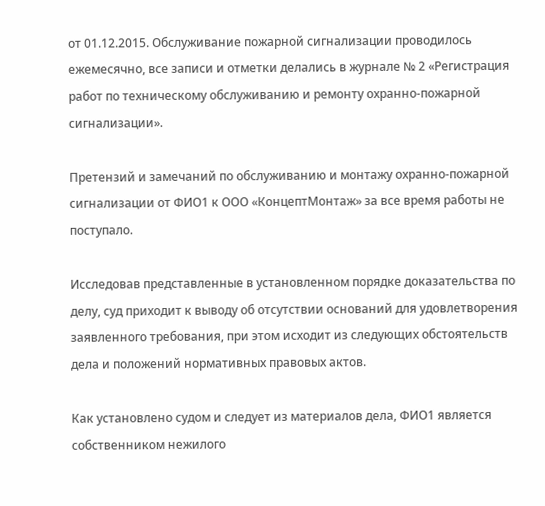от 01.12.2015. Обслуживание пожарной сигнализации проводилось ежемесячно, все записи и отметки делались в журнале № 2 «Регистрация работ по техническому обслуживанию и ремонту охранно-пожарной сигнализации».

Претензий и замечаний по обслуживанию и монтажу охранно-пожарной сигнализации от ФИО1 к ООО «КонцептМонтаж» за все время работы не поступало.

Исследовав представленные в установленном порядке доказательства по делу, суд приходит к выводу об отсутствии оснований для удовлетворения заявленного требования, при этом исходит из следующих обстоятельств дела и положений нормативных правовых актов.

Как установлено судом и следует из материалов дела, ФИО1 является собственником нежилого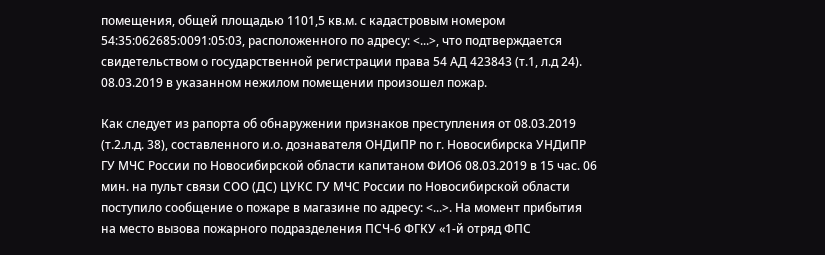помещения, общей площадью 1101,5 кв.м. с кадастровым номером 54:35:062685:0091:05:03, расположенного по адресу: <...>, что подтверждается свидетельством о государственной регистрации права 54 АД 423843 (т.1, л.д 24). 08.03.2019 в указанном нежилом помещении произошел пожар.

Как следует из рапорта об обнаружении признаков преступления от 08.03.2019 (т.2.л.д. 38), составленного и.о. дознавателя ОНДиПР по г. Новосибирска УНДиПР ГУ МЧС России по Новосибирской области капитаном ФИО6 08.03.2019 в 15 час. 06 мин. на пульт связи СОО (ДС) ЦУКС ГУ МЧС России по Новосибирской области поступило сообщение о пожаре в магазине по адресу: <...>. На момент прибытия на место вызова пожарного подразделения ПСЧ-6 ФГКУ «1-й отряд ФПС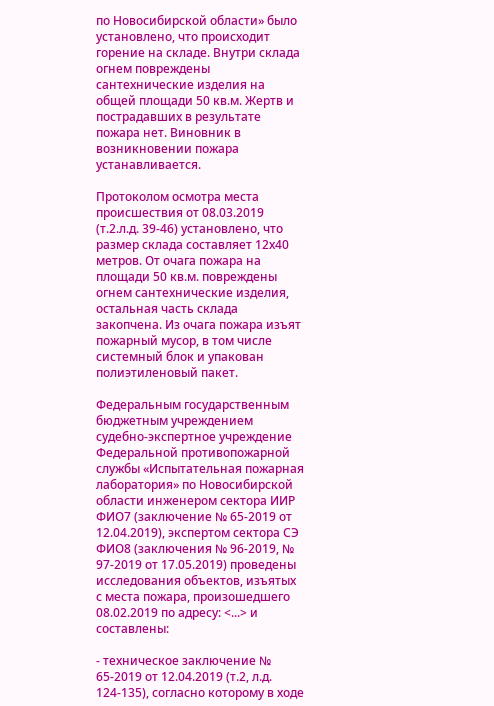по Новосибирской области» было установлено, что происходит горение на складе. Внутри склада огнем повреждены сантехнические изделия на общей площади 50 кв.м. Жертв и пострадавших в результате пожара нет. Виновник в возникновении пожара устанавливается.

Протоколом осмотра места происшествия от 08.03.2019 (т.2.л.д. 39-46) установлено, что размер склада составляет 12х40 метров. От очага пожара на площади 50 кв.м. повреждены огнем сантехнические изделия, остальная часть склада закопчена. Из очага пожара изъят пожарный мусор, в том числе системный блок и упакован полиэтиленовый пакет.

Федеральным государственным бюджетным учреждением судебно-экспертное учреждение Федеральной противопожарной службы «Испытательная пожарная лаборатория» по Новосибирской области инженером сектора ИИР ФИО7 (заключение № 65-2019 от 12.04.2019), экспертом сектора СЭ ФИО8 (заключения № 96-2019, № 97-2019 от 17.05.2019) проведены исследования объектов, изъятых с места пожара, произошедшего 08.02.2019 по адресу: <...> и составлены:

- техническое заключение № 65-2019 от 12.04.2019 (т.2, л.д. 124-135), согласно которому в ходе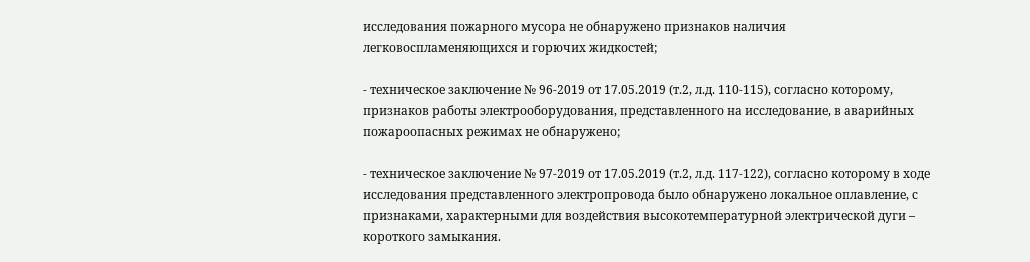исследования пожарного мусора не обнаружено признаков наличия легковоспламеняющихся и горючих жидкостей;

- техническое заключение № 96-2019 от 17.05.2019 (т.2, л.д. 110-115), согласно которому, признаков работы электрооборудования, представленного на исследование, в аварийных пожароопасных режимах не обнаружено;

- техническое заключение № 97-2019 от 17.05.2019 (т.2, л.д. 117-122), согласно которому в ходе исследования представленного электропровода было обнаружено локальное оплавление, с признаками, характерными для воздействия высокотемпературной электрической дуги – короткого замыкания.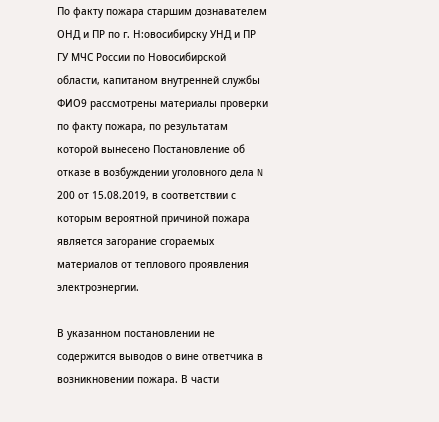По факту пожара старшим дознавателем ОНД и ПР по г. Н:овосибирску УНД и ПР ГУ МЧС России по Новосибирской области, капитаном внутренней службы ФИО9 рассмотрены материалы проверки по факту пожара, по результатам которой вынесено Постановление об отказе в возбуждении уголовного дела N 200 от 15.08.2019, в соответствии с которым вероятной причиной пожара является загорание сгораемых материалов от теплового проявления электроэнергии.

В указанном постановлении не содержится выводов о вине ответчика в возникновении пожара. В части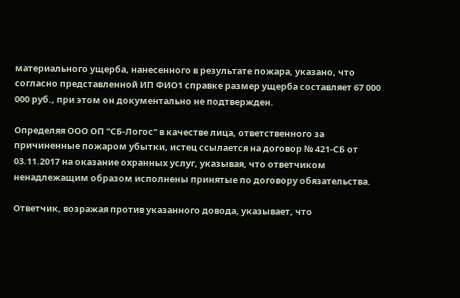материального ущерба, нанесенного в результате пожара, указано, что согласно представленной ИП ФИО1 справке размер ущерба составляет 67 000 000 руб., при этом он документально не подтвержден.

Определяя ООО ОП "СБ-Логос" в качестве лица, ответственного за причиненные пожаром убытки, истец ссылается на договор № 421-СБ от 03.11.2017 на оказание охранных услуг, указывая, что ответчиком ненадлежащим образом исполнены принятые по договору обязательства.

Ответчик, возражая против указанного довода, указывает, что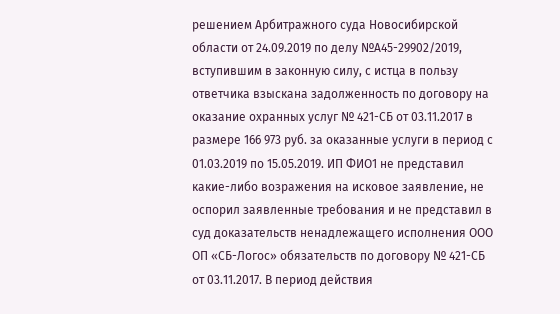решением Арбитражного суда Новосибирской области от 24.09.2019 по делу №А45-29902/2019, вступившим в законную силу, с истца в пользу ответчика взыскана задолженность по договору на оказание охранных услуг № 421-СБ от 03.11.2017 в размере 166 973 руб. за оказанные услуги в период с 01.03.2019 по 15.05.2019. ИП ФИО1 не представил какие-либо возражения на исковое заявление, не оспорил заявленные требования и не представил в суд доказательств ненадлежащего исполнения ООО ОП «СБ-Логос» обязательств по договору № 421-СБ от 03.11.2017. В период действия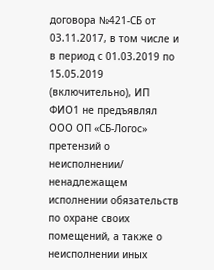договора №421-СБ от 03.11.2017, в том числе и в период с 01.03.2019 по 15.05.2019 (включительно), ИП ФИО1 не предъявлял ООО ОП «СБ-Логос» претензий о неисполнении/ ненадлежащем исполнении обязательств по охране своих помещений, а также о неисполнении иных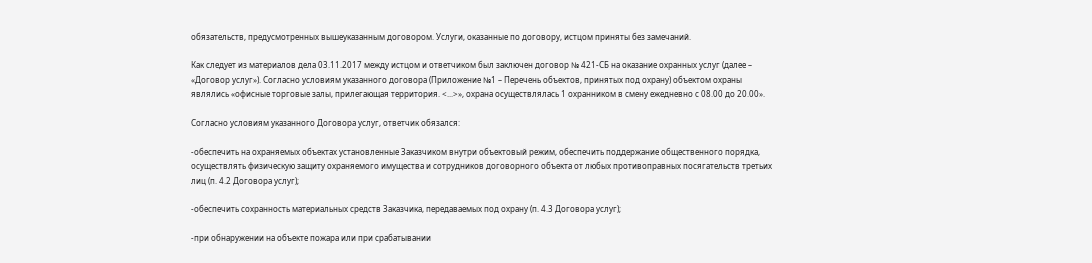обязательств, предусмотренных вышеуказанным договором. Услуги, оказанные по договору, истцом приняты без замечаний.

Как следует из материалов дела 03.11.2017 между истцом и ответчиком был заключен договор № 421-СБ на оказание охранных услуг (далее – «Договор услуг»). Согласно условиям указанного договора (Приложение №1 – Перечень объектов, принятых под охрану) объектом охраны являлись «офисные торговые залы, прилегающая территория. <...>», охрана осуществлялась 1 охранником в смену ежедневно с 08.00 до 20.00».

Согласно условиям указанного Договора услуг, ответчик обязался:

-обеспечить на охраняемых объектах установленные Заказчиком внутри объектовый режим, обеспечить поддержание общественного порядка, осуществлять физическую защиту охраняемого имущества и сотрудников договорного объекта от любых противоправных посягательств третьих лиц (п. 4.2 Договора услуг);

-обеспечить сохранность материальных средств Заказчика, передаваемых под охрану (п. 4.3 Договора услуг);

-при обнаружении на объекте пожара или при срабатывании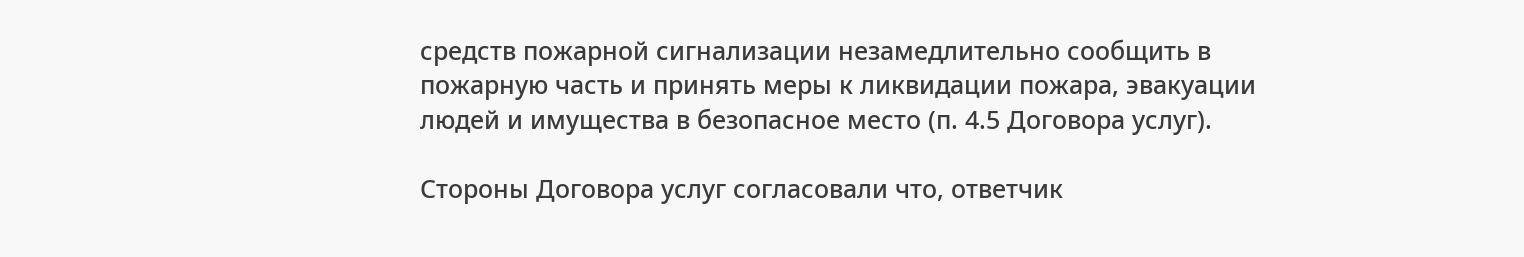средств пожарной сигнализации незамедлительно сообщить в пожарную часть и принять меры к ликвидации пожара, эвакуации людей и имущества в безопасное место (п. 4.5 Договора услуг).

Стороны Договора услуг согласовали что, ответчик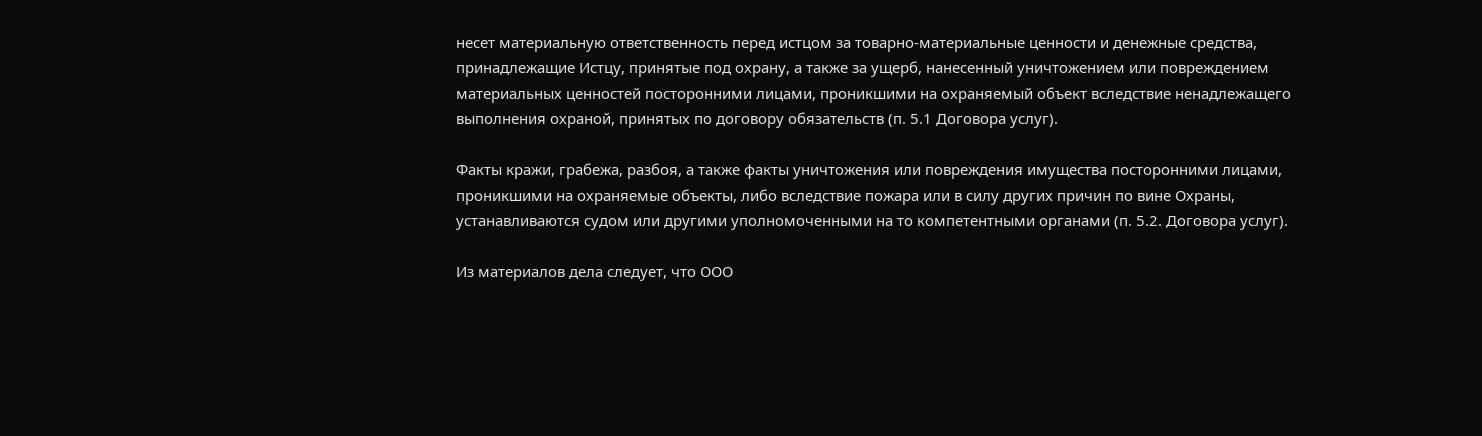несет материальную ответственность перед истцом за товарно-материальные ценности и денежные средства, принадлежащие Истцу, принятые под охрану, а также за ущерб, нанесенный уничтожением или повреждением материальных ценностей посторонними лицами, проникшими на охраняемый объект вследствие ненадлежащего выполнения охраной, принятых по договору обязательств (п. 5.1 Договора услуг).

Факты кражи, грабежа, разбоя, а также факты уничтожения или повреждения имущества посторонними лицами, проникшими на охраняемые объекты, либо вследствие пожара или в силу других причин по вине Охраны, устанавливаются судом или другими уполномоченными на то компетентными органами (п. 5.2. Договора услуг).

Из материалов дела следует, что ООО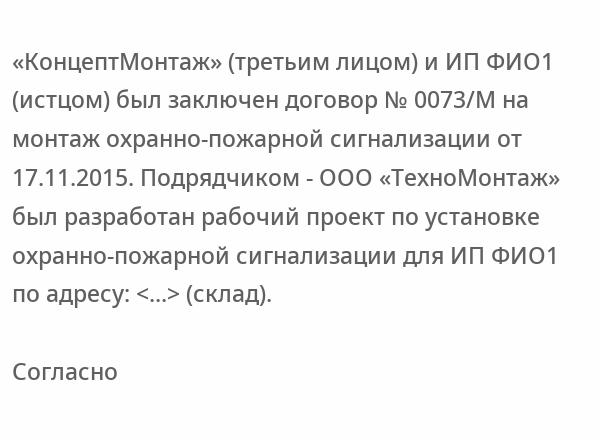«КонцептМонтаж» (третьим лицом) и ИП ФИО1 (истцом) был заключен договор № 0073/М на монтаж охранно-пожарной сигнализации от 17.11.2015. Подрядчиком - ООО «ТехноМонтаж» был разработан рабочий проект по установке охранно-пожарной сигнализации для ИП ФИО1 по адресу: <...> (склад).

Согласно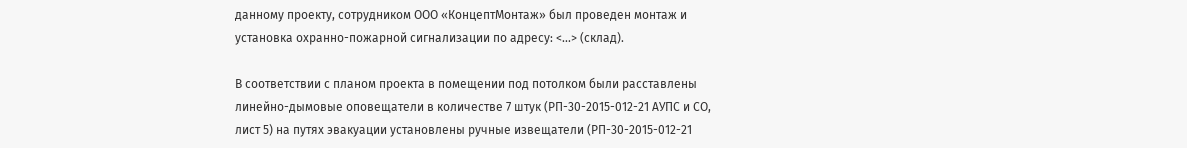данному проекту, сотрудником ООО «КонцептМонтаж» был проведен монтаж и установка охранно-пожарной сигнализации по адресу: <...> (склад).

В соответствии с планом проекта в помещении под потолком были расставлены линейно-дымовые оповещатели в количестве 7 штук (РП-30-2015-012-21 АУПС и СО, лист 5) на путях эвакуации установлены ручные извещатели (РП-30-2015-012-21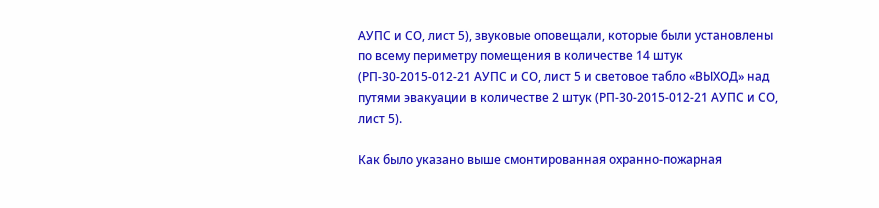АУПС и СО, лист 5), звуковые оповещали, которые были установлены по всему периметру помещения в количестве 14 штук (РП-30-2015-012-21 АУПС и СО, лист 5 и световое табло «ВЫХОД» над путями эвакуации в количестве 2 штук (РП-30-2015-012-21 АУПС и СО, лист 5).

Как было указано выше смонтированная охранно-пожарная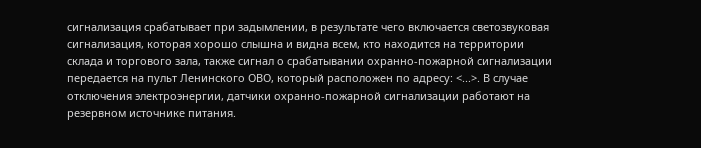сигнализация срабатывает при задымлении, в результате чего включается светозвуковая сигнализация, которая хорошо слышна и видна всем, кто находится на территории склада и торгового зала, также сигнал о срабатывании охранно-пожарной сигнализации передается на пульт Ленинского ОВО, который расположен по адресу: <...>. В случае отключения электроэнергии, датчики охранно-пожарной сигнализации работают на резервном источнике питания.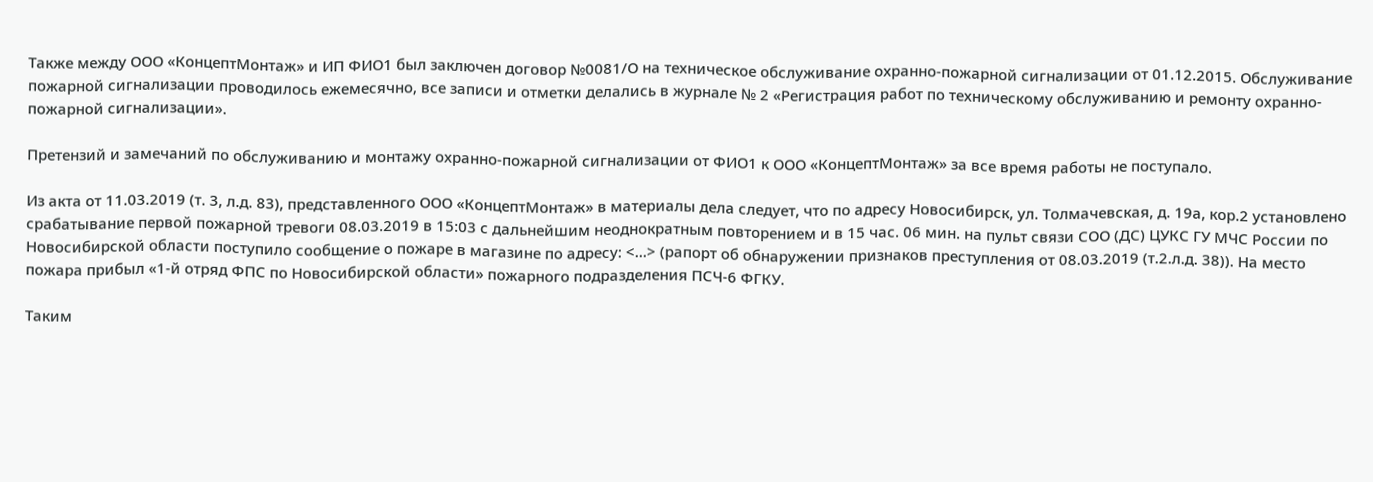Также между ООО «КонцептМонтаж» и ИП ФИО1 был заключен договор №0081/О на техническое обслуживание охранно-пожарной сигнализации от 01.12.2015. Обслуживание пожарной сигнализации проводилось ежемесячно, все записи и отметки делались в журнале № 2 «Регистрация работ по техническому обслуживанию и ремонту охранно-пожарной сигнализации».

Претензий и замечаний по обслуживанию и монтажу охранно-пожарной сигнализации от ФИО1 к ООО «КонцептМонтаж» за все время работы не поступало.

Из акта от 11.03.2019 (т. 3, л.д. 83), представленного ООО «КонцептМонтаж» в материалы дела следует, что по адресу Новосибирск, ул. Толмачевская, д. 19а, кор.2 установлено срабатывание первой пожарной тревоги 08.03.2019 в 15:03 с дальнейшим неоднократным повторением и в 15 час. 06 мин. на пульт связи СОО (ДС) ЦУКС ГУ МЧС России по Новосибирской области поступило сообщение о пожаре в магазине по адресу: <...> (рапорт об обнаружении признаков преступления от 08.03.2019 (т.2.л.д. 38)). На место пожара прибыл «1-й отряд ФПС по Новосибирской области» пожарного подразделения ПСЧ-6 ФГКУ.

Таким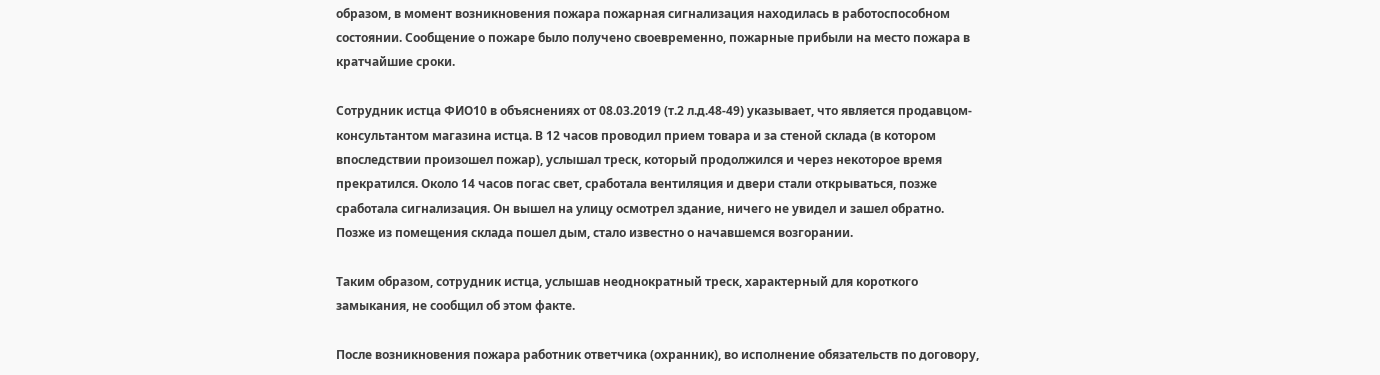образом, в момент возникновения пожара пожарная сигнализация находилась в работоспособном состоянии. Сообщение о пожаре было получено своевременно, пожарные прибыли на место пожара в кратчайшие сроки.

Сотрудник истца ФИО10 в объяснениях от 08.03.2019 (т.2 л.д.48-49) указывает, что является продавцом-консультантом магазина истца. В 12 часов проводил прием товара и за стеной склада (в котором впоследствии произошел пожар), услышал треск, который продолжился и через некоторое время прекратился. Около 14 часов погас свет, сработала вентиляция и двери стали открываться, позже сработала сигнализация. Он вышел на улицу осмотрел здание, ничего не увидел и зашел обратно. Позже из помещения склада пошел дым, стало известно о начавшемся возгорании.

Таким образом, сотрудник истца, услышав неоднократный треск, характерный для короткого замыкания, не сообщил об этом факте.

После возникновения пожара работник ответчика (охранник), во исполнение обязательств по договору,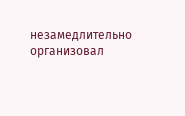незамедлительно организовал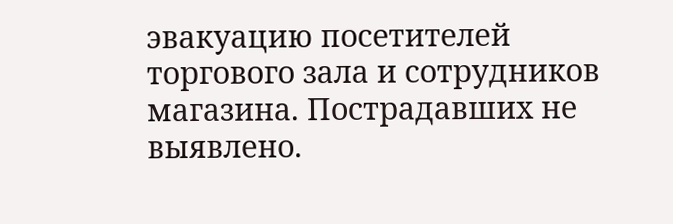эвакуацию посетителей торгового зала и сотрудников магазина. Пострадавших не выявлено.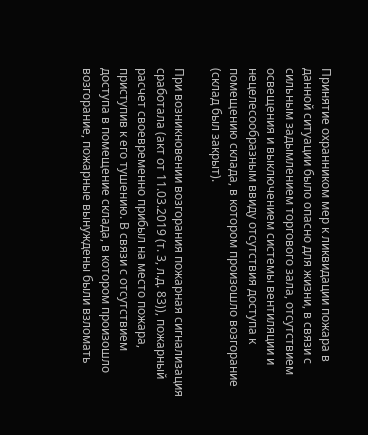Принятие охранником мер к ликвидации пожара в данной ситуации было опасно для жизни, в связи с сильным задымлением торгового зала, отсутствием освещения и выключением системы вентиляции и нецелесообразным ввиду отсутствия доступа к помещению склада, в котором произошло возгорание (склад был закрыт).

При возникновении возгорания пожарная сигнализация сработала (акт от 11.03.2019 (т. 3, л.д. 83)), пожарный расчет своевременно прибыл на место пожара, приступив к его тушению. В связи с отсутствием доступа в помещение склада, в котором произошло возгорание, пожарные вынуждены были взломать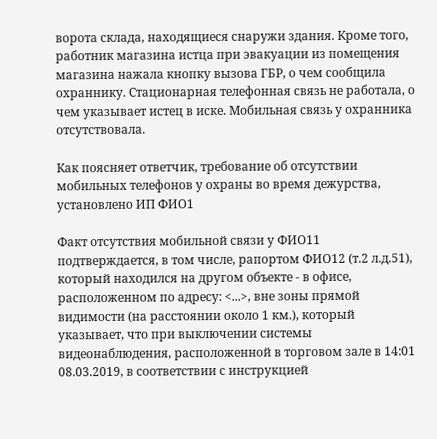ворота склада, находящиеся снаружи здания. Кроме того, работник магазина истца при эвакуации из помещения магазина нажала кнопку вызова ГБР, о чем сообщила охраннику. Стационарная телефонная связь не работала, о чем указывает истец в иске. Мобильная связь у охранника отсутствовала.

Как поясняет ответчик, требование об отсутствии мобильных телефонов у охраны во время дежурства, установлено ИП ФИО1

Факт отсутствия мобильной связи у ФИО11 подтверждается, в том числе, рапортом ФИО12 (т.2 л.д.51), который находился на другом объекте - в офисе, расположенном по адресу: <...>, вне зоны прямой видимости (на расстоянии около 1 км.), который указывает, что при выключении системы видеонаблюдения, расположенной в торговом зале в 14:01 08.03.2019, в соответствии с инструкцией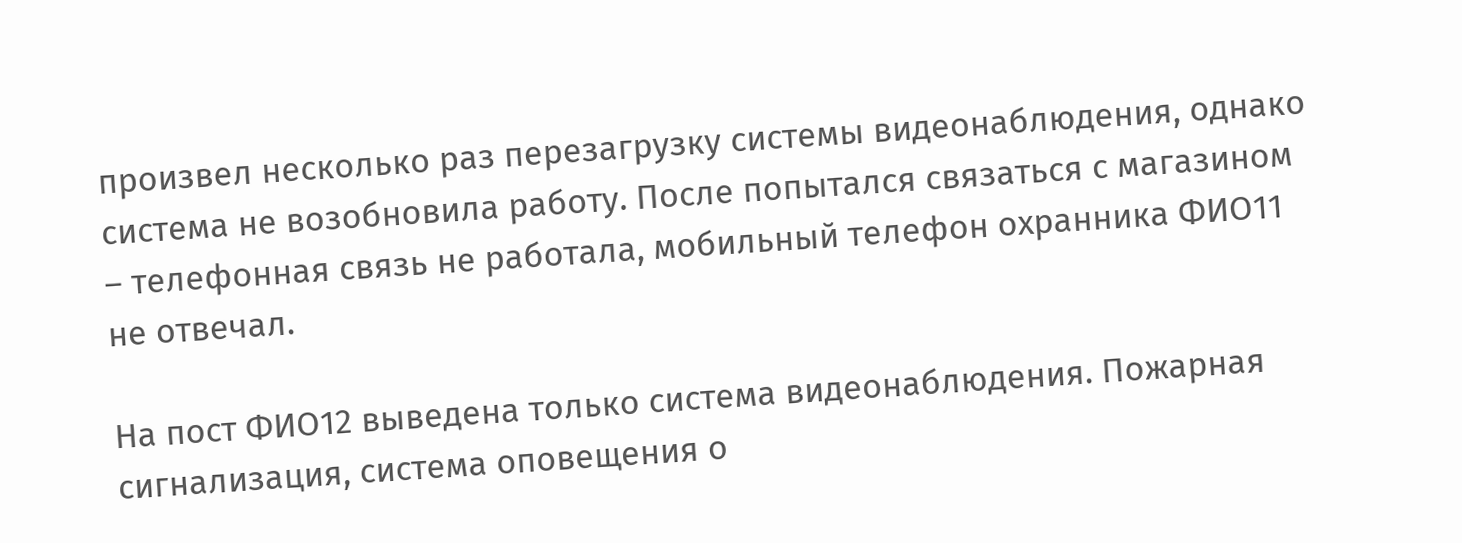произвел несколько раз перезагрузку системы видеонаблюдения, однако система не возобновила работу. После попытался связаться с магазином – телефонная связь не работала, мобильный телефон охранника ФИО11 не отвечал.

На пост ФИО12 выведена только система видеонаблюдения. Пожарная сигнализация, система оповещения о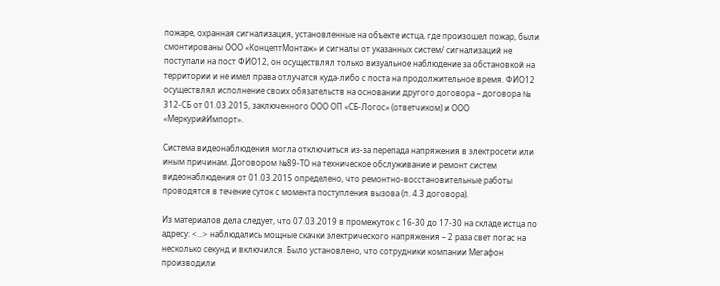пожаре, охранная сигнализация, установленные на объекте истца, где произошел пожар, были смонтированы ООО «КонцептМонтаж» и сигналы от указанных систем/ сигнализаций не поступали на пост ФИО12, он осуществлял только визуальное наблюдение за обстановкой на территории и не имел права отлучатся куда-либо с поста на продолжительное время. ФИО12 осуществлял исполнение своих обязательств на основании другого договора – договора № 312-СБ от 01.03.2015, заключенного ООО ОП «СБ-Логос» (ответчиком) и ООО «МеркурийИмпорт».

Система видеонаблюдения могла отключиться из-за перепада напряжения в электросети или иным причинам. Договором №89-ТО на техническое обслуживание и ремонт систем видеонаблюдения от 01.03.2015 определено, что ремонтно-восстановительные работы проводятся в течение суток с момента поступления вызова (п. 4.3 договора).

Из материалов дела следует, что 07.03.2019 в промежуток с 16-30 до 17-30 на складе истца по адресу: <...> наблюдались мощные скачки электрического напряжения – 2 раза свет погас на несколько секунд и включился. Было установлено, что сотрудники компании Мегафон производили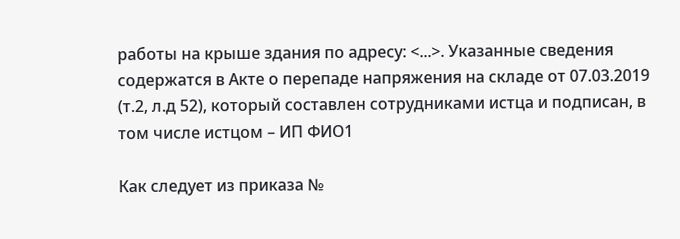работы на крыше здания по адресу: <...>. Указанные сведения содержатся в Акте о перепаде напряжения на складе от 07.03.2019 (т.2, л.д 52), который составлен сотрудниками истца и подписан, в том числе истцом – ИП ФИО1

Как следует из приказа №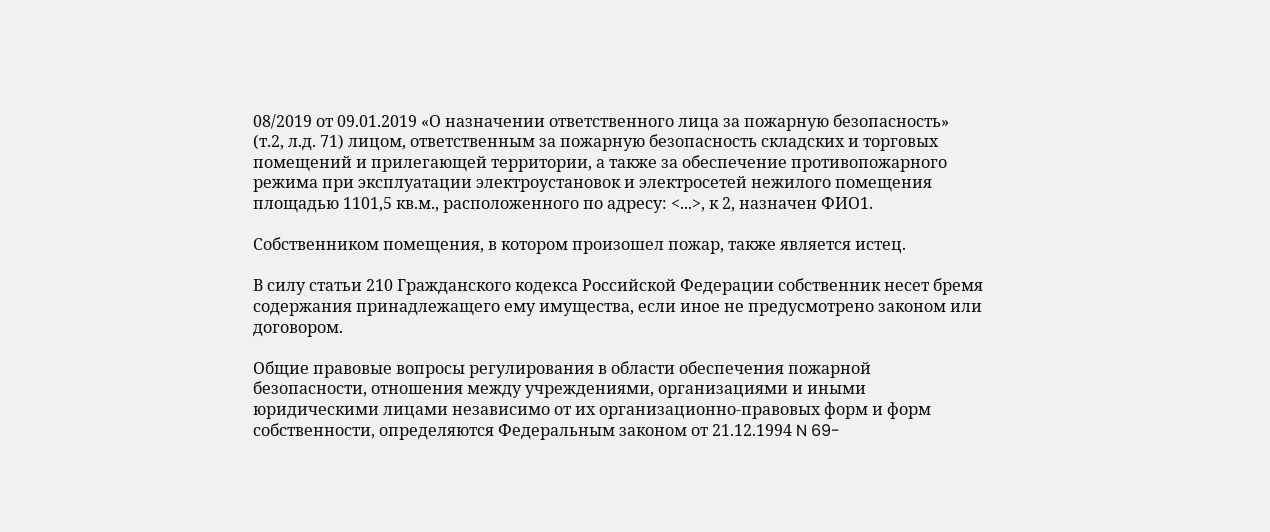08/2019 от 09.01.2019 «О назначении ответственного лица за пожарную безопасность» (т.2, л.д. 71) лицом, ответственным за пожарную безопасность складских и торговых помещений и прилегающей территории, а также за обеспечение противопожарного режима при эксплуатации электроустановок и электросетей нежилого помещения площадью 1101,5 кв.м., расположенного по адресу: <...>, к 2, назначен ФИО1.

Собственником помещения, в котором произошел пожар, также является истец.

В силу статьи 210 Гражданского кодекса Российской Федерации собственник несет бремя содержания принадлежащего ему имущества, если иное не предусмотрено законом или договором.

Общие правовые вопросы регулирования в области обеспечения пожарной безопасности, отношения между учреждениями, организациями и иными юридическими лицами независимо от их организационно-правовых форм и форм собственности, определяются Федеральным законом от 21.12.1994 N 69-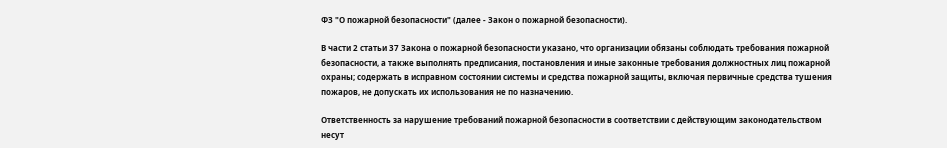ФЗ "О пожарной безопасности" (далее - Закон о пожарной безопасности).

В части 2 статьи 37 Закона о пожарной безопасности указано, что организации обязаны соблюдать требования пожарной безопасности, а также выполнять предписания, постановления и иные законные требования должностных лиц пожарной охраны; содержать в исправном состоянии системы и средства пожарной защиты, включая первичные средства тушения пожаров, не допускать их использования не по назначению.

Ответственность за нарушение требований пожарной безопасности в соответствии с действующим законодательством несут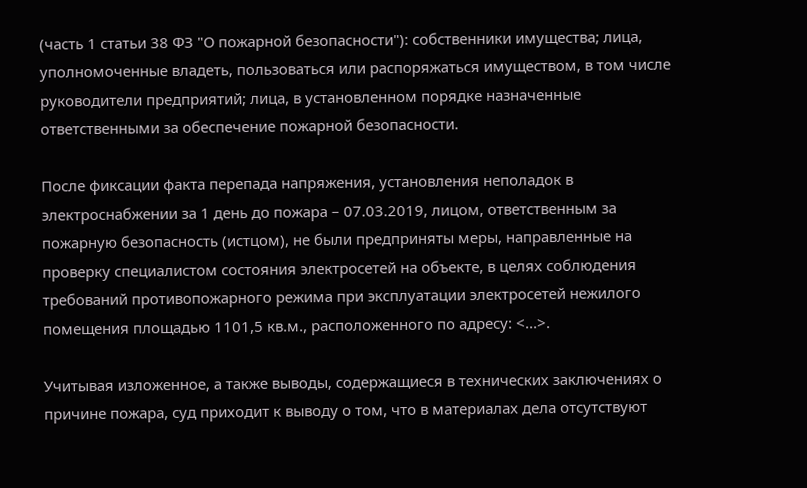(часть 1 статьи 38 ФЗ "О пожарной безопасности"): собственники имущества; лица, уполномоченные владеть, пользоваться или распоряжаться имуществом, в том числе руководители предприятий; лица, в установленном порядке назначенные ответственными за обеспечение пожарной безопасности.

После фиксации факта перепада напряжения, установления неполадок в электроснабжении за 1 день до пожара – 07.03.2019, лицом, ответственным за пожарную безопасность (истцом), не были предприняты меры, направленные на проверку специалистом состояния электросетей на объекте, в целях соблюдения требований противопожарного режима при эксплуатации электросетей нежилого помещения площадью 1101,5 кв.м., расположенного по адресу: <...>.

Учитывая изложенное, а также выводы, содержащиеся в технических заключениях о причине пожара, суд приходит к выводу о том, что в материалах дела отсутствуют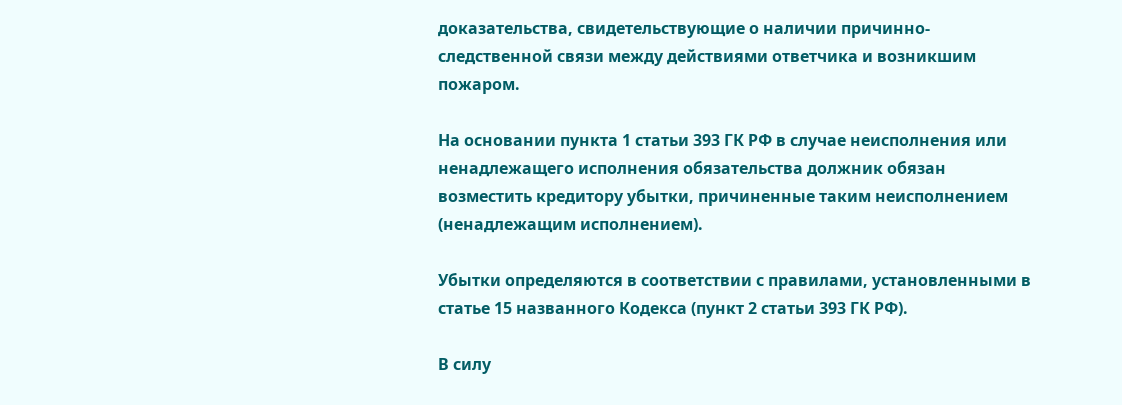доказательства, свидетельствующие о наличии причинно-следственной связи между действиями ответчика и возникшим пожаром.

На основании пункта 1 статьи 393 ГК РФ в случае неисполнения или ненадлежащего исполнения обязательства должник обязан возместить кредитору убытки, причиненные таким неисполнением (ненадлежащим исполнением).

Убытки определяются в соответствии с правилами, установленными в статье 15 названного Кодекса (пункт 2 статьи 393 ГК РФ).

В силу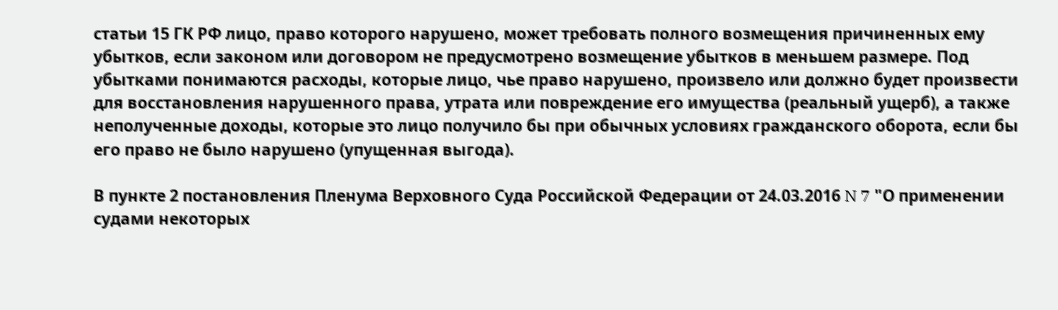статьи 15 ГК РФ лицо, право которого нарушено, может требовать полного возмещения причиненных ему убытков, если законом или договором не предусмотрено возмещение убытков в меньшем размере. Под убытками понимаются расходы, которые лицо, чье право нарушено, произвело или должно будет произвести для восстановления нарушенного права, утрата или повреждение его имущества (реальный ущерб), а также неполученные доходы, которые это лицо получило бы при обычных условиях гражданского оборота, если бы его право не было нарушено (упущенная выгода).

В пункте 2 постановления Пленума Верховного Суда Российской Федерации от 24.03.2016 N 7 "О применении судами некоторых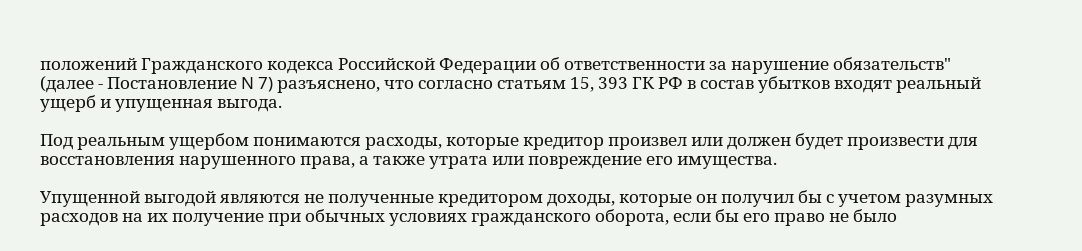положений Гражданского кодекса Российской Федерации об ответственности за нарушение обязательств" (далее - Постановление N 7) разъяснено, что согласно статьям 15, 393 ГК РФ в состав убытков входят реальный ущерб и упущенная выгода.

Под реальным ущербом понимаются расходы, которые кредитор произвел или должен будет произвести для восстановления нарушенного права, а также утрата или повреждение его имущества.

Упущенной выгодой являются не полученные кредитором доходы, которые он получил бы с учетом разумных расходов на их получение при обычных условиях гражданского оборота, если бы его право не было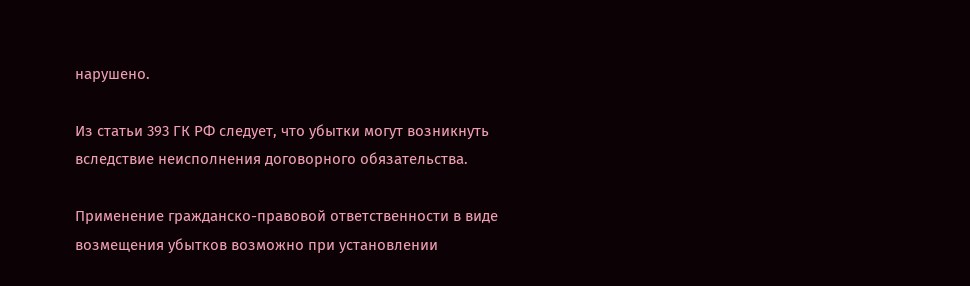нарушено.

Из статьи 393 ГК РФ следует, что убытки могут возникнуть вследствие неисполнения договорного обязательства.

Применение гражданско-правовой ответственности в виде возмещения убытков возможно при установлении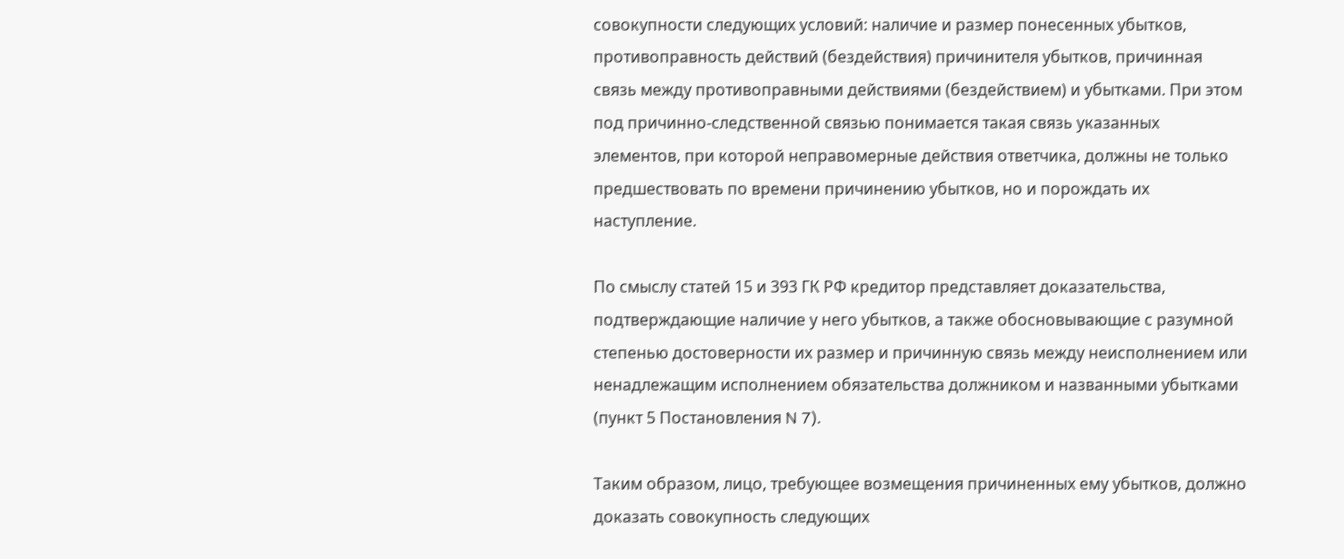совокупности следующих условий: наличие и размер понесенных убытков, противоправность действий (бездействия) причинителя убытков, причинная связь между противоправными действиями (бездействием) и убытками. При этом под причинно-следственной связью понимается такая связь указанных элементов, при которой неправомерные действия ответчика, должны не только предшествовать по времени причинению убытков, но и порождать их наступление.

По смыслу статей 15 и 393 ГК РФ кредитор представляет доказательства, подтверждающие наличие у него убытков, а также обосновывающие с разумной степенью достоверности их размер и причинную связь между неисполнением или ненадлежащим исполнением обязательства должником и названными убытками (пункт 5 Постановления N 7).

Таким образом, лицо, требующее возмещения причиненных ему убытков, должно доказать совокупность следующих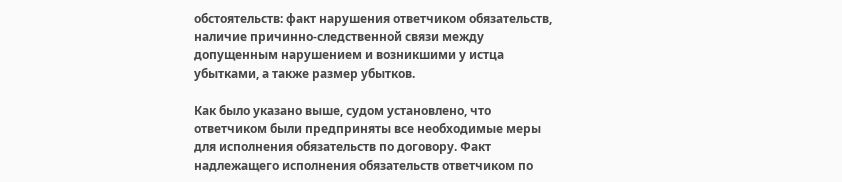обстоятельств: факт нарушения ответчиком обязательств, наличие причинно-следственной связи между допущенным нарушением и возникшими у истца убытками, а также размер убытков.

Как было указано выше, судом установлено, что ответчиком были предприняты все необходимые меры для исполнения обязательств по договору. Факт надлежащего исполнения обязательств ответчиком по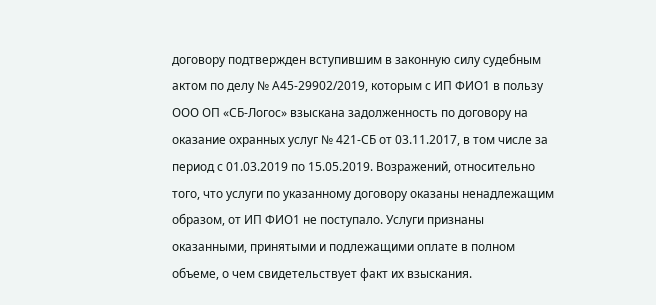договору подтвержден вступившим в законную силу судебным актом по делу № А45-29902/2019, которым с ИП ФИО1 в пользу ООО ОП «СБ-Логос» взыскана задолженность по договору на оказание охранных услуг № 421-СБ от 03.11.2017, в том числе за период с 01.03.2019 по 15.05.2019. Возражений, относительно того, что услуги по указанному договору оказаны ненадлежащим образом, от ИП ФИО1 не поступало. Услуги признаны оказанными, принятыми и подлежащими оплате в полном объеме, о чем свидетельствует факт их взыскания.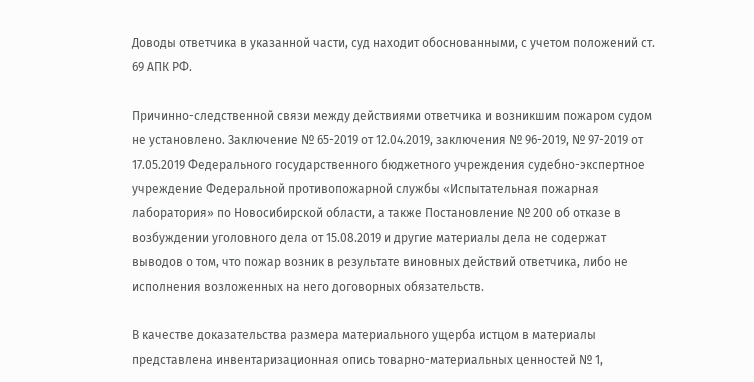Доводы ответчика в указанной части, суд находит обоснованными, с учетом положений ст. 69 АПК РФ.

Причинно-следственной связи между действиями ответчика и возникшим пожаром судом не установлено. Заключение № 65-2019 от 12.04.2019, заключения № 96-2019, № 97-2019 от 17.05.2019 Федерального государственного бюджетного учреждения судебно-экспертное учреждение Федеральной противопожарной службы «Испытательная пожарная лаборатория» по Новосибирской области, а также Постановление № 200 об отказе в возбуждении уголовного дела от 15.08.2019 и другие материалы дела не содержат выводов о том, что пожар возник в результате виновных действий ответчика, либо не исполнения возложенных на него договорных обязательств.

В качестве доказательства размера материального ущерба истцом в материалы представлена инвентаризационная опись товарно-материальных ценностей № 1,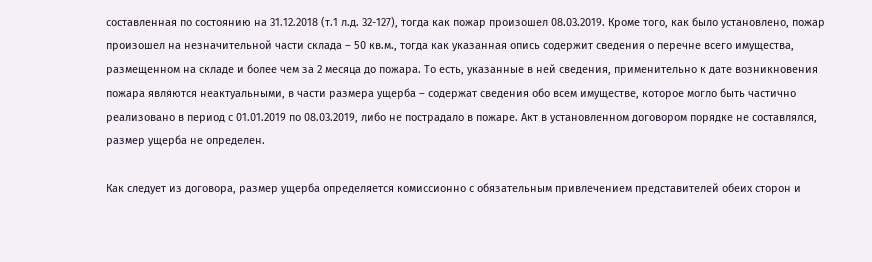составленная по состоянию на 31.12.2018 (т.1 л.д. 32-127), тогда как пожар произошел 08.03.2019. Кроме того, как было установлено, пожар произошел на незначительной части склада – 50 кв.м., тогда как указанная опись содержит сведения о перечне всего имущества, размещенном на складе и более чем за 2 месяца до пожара. То есть, указанные в ней сведения, применительно к дате возникновения пожара являются неактуальными, в части размера ущерба – содержат сведения обо всем имуществе, которое могло быть частично реализовано в период с 01.01.2019 по 08.03.2019, либо не пострадало в пожаре. Акт в установленном договором порядке не составлялся, размер ущерба не определен.

Как следует из договора, размер ущерба определяется комиссионно с обязательным привлечением представителей обеих сторон и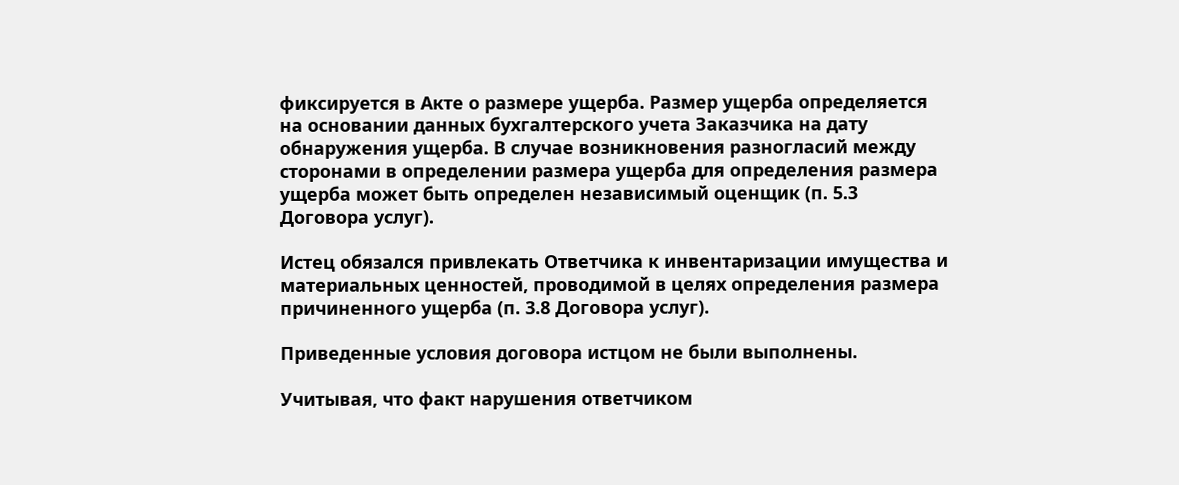фиксируется в Акте о размере ущерба. Размер ущерба определяется на основании данных бухгалтерского учета Заказчика на дату обнаружения ущерба. В случае возникновения разногласий между сторонами в определении размера ущерба для определения размера ущерба может быть определен независимый оценщик (п. 5.3 Договора услуг).

Истец обязался привлекать Ответчика к инвентаризации имущества и материальных ценностей, проводимой в целях определения размера причиненного ущерба (п. 3.8 Договора услуг).

Приведенные условия договора истцом не были выполнены.

Учитывая, что факт нарушения ответчиком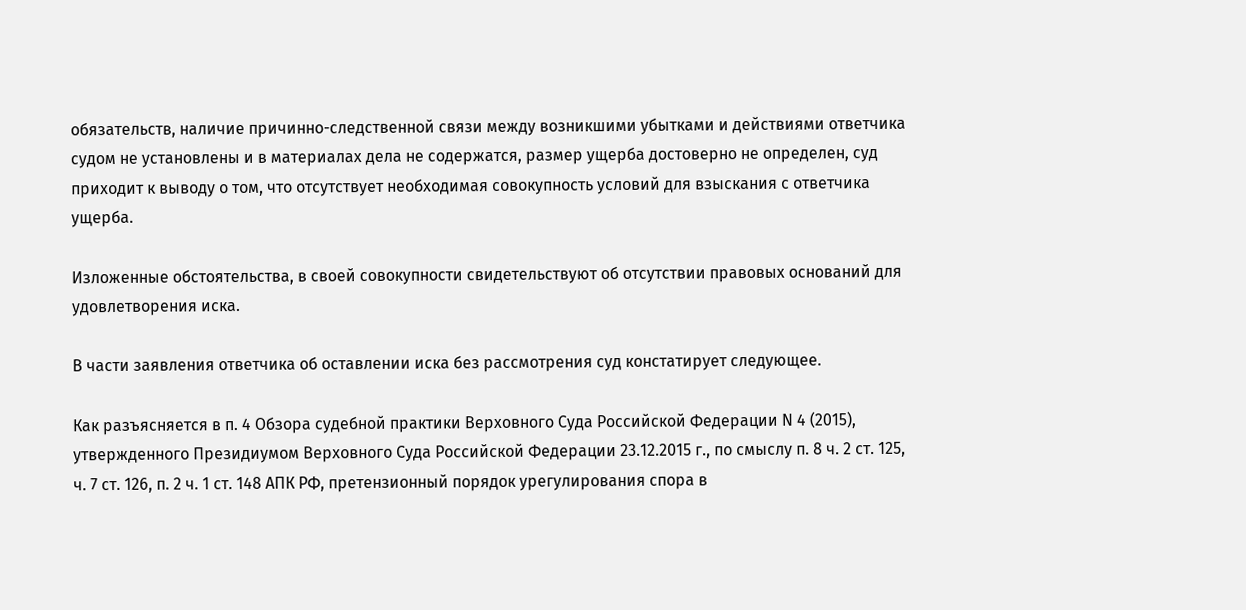обязательств, наличие причинно-следственной связи между возникшими убытками и действиями ответчика судом не установлены и в материалах дела не содержатся, размер ущерба достоверно не определен, суд приходит к выводу о том, что отсутствует необходимая совокупность условий для взыскания с ответчика ущерба.

Изложенные обстоятельства, в своей совокупности свидетельствуют об отсутствии правовых оснований для удовлетворения иска.

В части заявления ответчика об оставлении иска без рассмотрения суд констатирует следующее.

Как разъясняется в п. 4 Обзора судебной практики Верховного Суда Российской Федерации N 4 (2015), утвержденного Президиумом Верховного Суда Российской Федерации 23.12.2015 г., по смыслу п. 8 ч. 2 ст. 125, ч. 7 ст. 126, п. 2 ч. 1 ст. 148 АПК РФ, претензионный порядок урегулирования спора в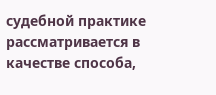судебной практике рассматривается в качестве способа,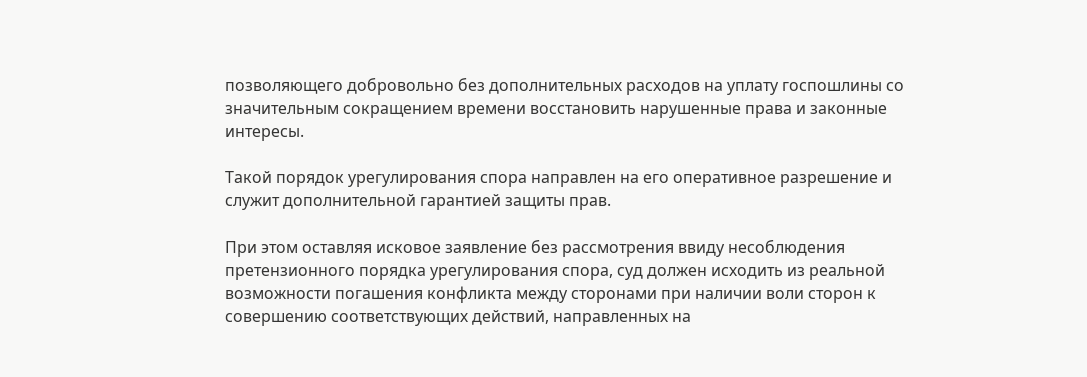позволяющего добровольно без дополнительных расходов на уплату госпошлины со значительным сокращением времени восстановить нарушенные права и законные интересы.

Такой порядок урегулирования спора направлен на его оперативное разрешение и служит дополнительной гарантией защиты прав.

При этом оставляя исковое заявление без рассмотрения ввиду несоблюдения претензионного порядка урегулирования спора, суд должен исходить из реальной возможности погашения конфликта между сторонами при наличии воли сторон к совершению соответствующих действий, направленных на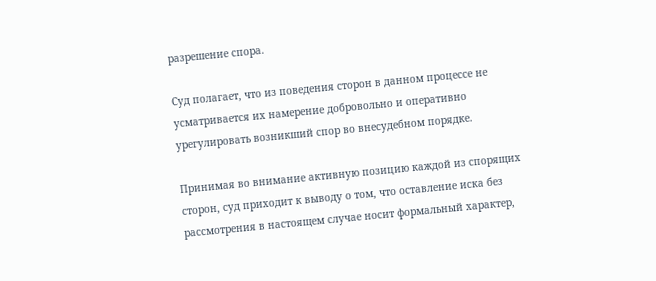разрешение спора.

Суд полагает, что из поведения сторон в данном процессе не усматривается их намерение добровольно и оперативно урегулировать возникший спор во внесудебном порядке.

Принимая во внимание активную позицию каждой из спорящих сторон, суд приходит к выводу о том, что оставление иска без рассмотрения в настоящем случае носит формальный характер,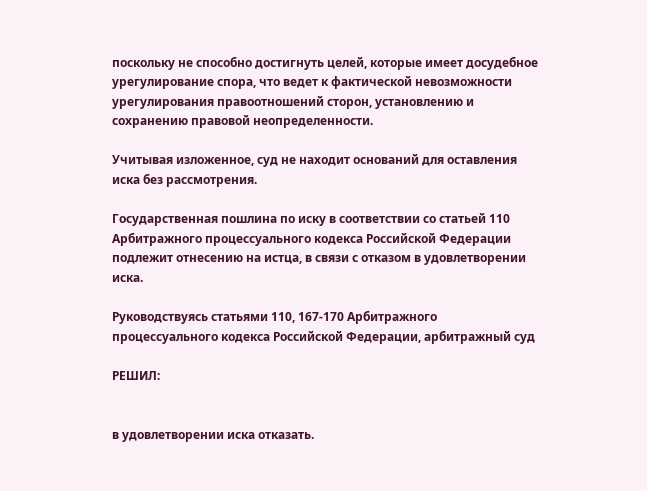поскольку не способно достигнуть целей, которые имеет досудебное урегулирование спора, что ведет к фактической невозможности урегулирования правоотношений сторон, установлению и сохранению правовой неопределенности.

Учитывая изложенное, суд не находит оснований для оставления иска без рассмотрения.

Государственная пошлина по иску в соответствии со статьей 110 Арбитражного процессуального кодекса Российской Федерации подлежит отнесению на истца, в связи с отказом в удовлетворении иска.

Руководствуясь статьями 110, 167-170 Арбитражного процессуального кодекса Российской Федерации, арбитражный суд

РЕШИЛ:


в удовлетворении иска отказать.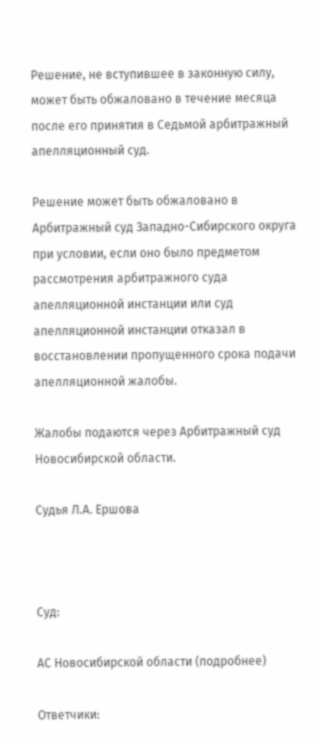Решение, не вступившее в законную силу, может быть обжаловано в течение месяца после его принятия в Седьмой арбитражный апелляционный суд.

Решение может быть обжаловано в Арбитражный суд Западно-Сибирского округа при условии, если оно было предметом рассмотрения арбитражного суда апелляционной инстанции или суд апелляционной инстанции отказал в восстановлении пропущенного срока подачи апелляционной жалобы.

Жалобы подаются через Арбитражный суд Новосибирской области.

Судья Л.А. Ершова



Суд:

АС Новосибирской области (подробнее)

Ответчики: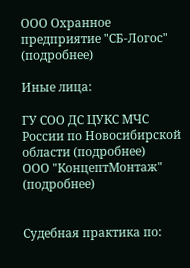ООО Охранное предприятие "СБ-Логос" (подробнее)

Иные лица:

ГУ СОО ДС ЦУКС МЧС России по Новосибирской области (подробнее)
ООО "КонцептМонтаж" (подробнее)


Судебная практика по: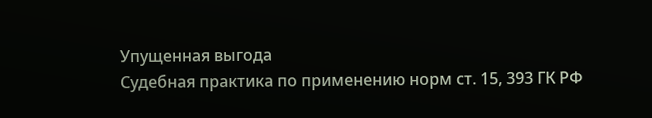Упущенная выгода
Судебная практика по применению норм ст. 15, 393 ГК РФ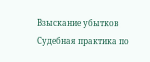Взыскание убытков
Судебная практика по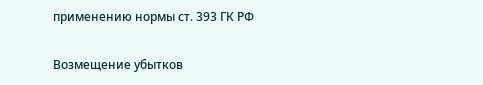применению нормы ст. 393 ГК РФ

Возмещение убытков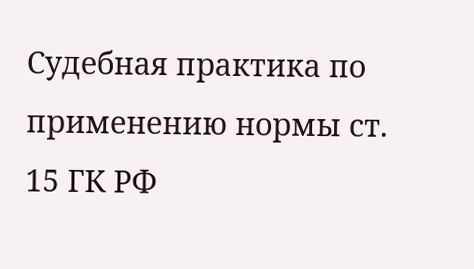Судебная практика по применению нормы ст. 15 ГК РФ